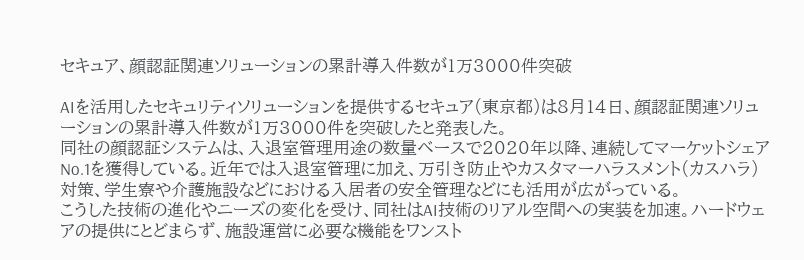セキュア、顔認証関連ソリューションの累計導入件数が1万3000件突破

AIを活用したセキュリティソリューションを提供するセキュア(東京都)は8月14日、顔認証関連ソリューションの累計導入件数が1万3000件を突破したと発表した。
同社の顔認証システムは、入退室管理用途の数量ベースで2020年以降、連続してマーケットシェアNo.1を獲得している。近年では入退室管理に加え、万引き防止やカスタマーハラスメント(カスハラ)対策、学生寮や介護施設などにおける入居者の安全管理などにも活用が広がっている。
こうした技術の進化やニーズの変化を受け、同社はAI技術のリアル空間への実装を加速。ハードウェアの提供にとどまらず、施設運営に必要な機能をワンスト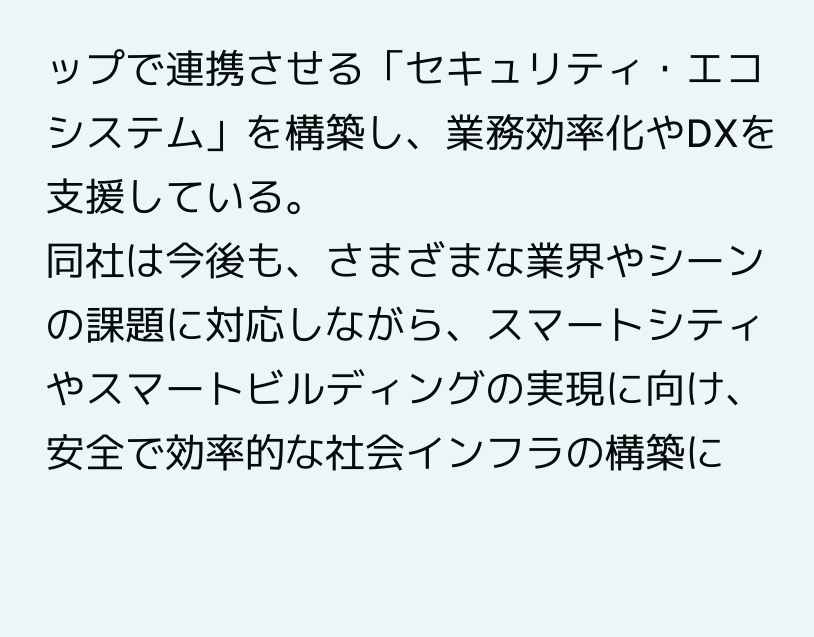ップで連携させる「セキュリティ・エコシステム」を構築し、業務効率化やDXを支援している。
同社は今後も、さまざまな業界やシーンの課題に対応しながら、スマートシティやスマートビルディングの実現に向け、安全で効率的な社会インフラの構築に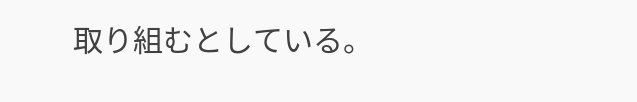取り組むとしている。